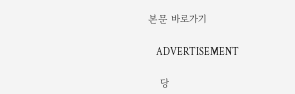본문 바로가기

    ADVERTISEMENT

    당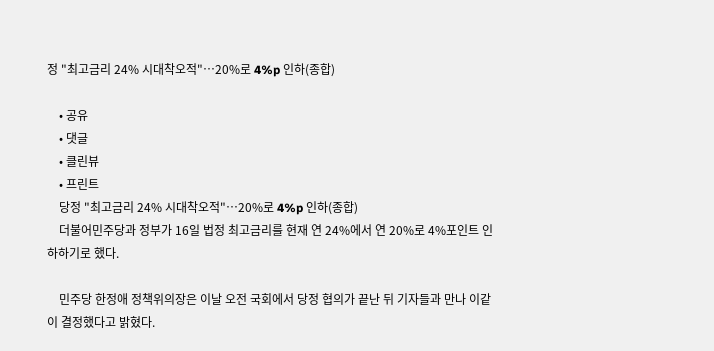정 "최고금리 24% 시대착오적"…20%로 4%p 인하(종합)

    • 공유
    • 댓글
    • 클린뷰
    • 프린트
    당정 "최고금리 24% 시대착오적"…20%로 4%p 인하(종합)
    더불어민주당과 정부가 16일 법정 최고금리를 현재 연 24%에서 연 20%로 4%포인트 인하하기로 했다.

    민주당 한정애 정책위의장은 이날 오전 국회에서 당정 협의가 끝난 뒤 기자들과 만나 이같이 결정했다고 밝혔다.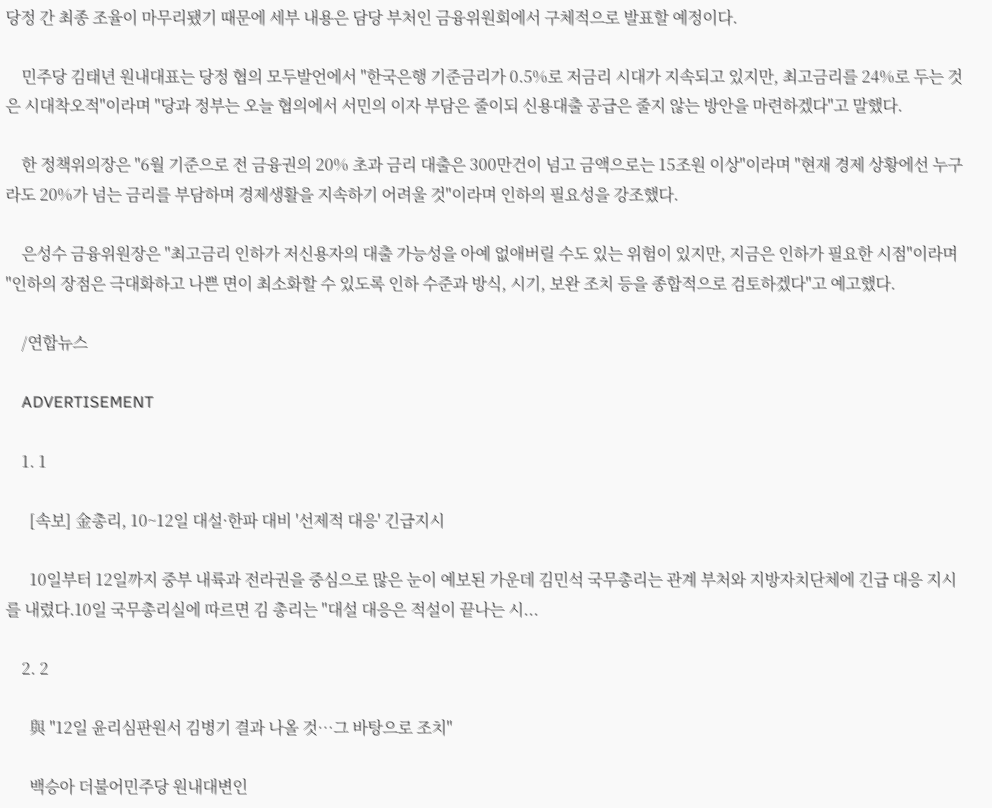당정 간 최종 조율이 마무리됐기 때문에 세부 내용은 담당 부처인 금융위원회에서 구체적으로 발표할 예정이다.

    민주당 김태년 원내대표는 당정 협의 모두발언에서 "한국은행 기준금리가 0.5%로 저금리 시대가 지속되고 있지만, 최고금리를 24%로 두는 것은 시대착오적"이라며 "당과 정부는 오늘 협의에서 서민의 이자 부담은 줄이되 신용대출 공급은 줄지 않는 방안을 마련하겠다"고 말했다.

    한 정책위의장은 "6월 기준으로 전 금융권의 20% 초과 금리 대출은 300만건이 넘고 금액으로는 15조원 이상"이라며 "현재 경제 상황에선 누구라도 20%가 넘는 금리를 부담하며 경제생활을 지속하기 어려울 것"이라며 인하의 필요성을 강조했다.

    은성수 금융위원장은 "최고금리 인하가 저신용자의 대출 가능성을 아예 없애버릴 수도 있는 위험이 있지만, 지금은 인하가 필요한 시점"이라며 "인하의 장점은 극대화하고 나쁜 면이 최소화할 수 있도록 인하 수준과 방식, 시기, 보완 조치 등을 종합적으로 검토하겠다"고 예고했다.

    /연합뉴스

    ADVERTISEMENT

    1. 1

      [속보] 金총리, 10~12일 대설·한파 대비 '선제적 대응' 긴급지시

      10일부터 12일까지 중부 내륙과 전라권을 중심으로 많은 눈이 예보된 가운데 김민석 국무총리는 관계 부처와 지방자치단체에 긴급 대응 지시를 내렸다.10일 국무총리실에 따르면 김 총리는 "대설 대응은 적설이 끝나는 시...

    2. 2

      與 "12일 윤리심판원서 김병기 결과 나올 것…그 바탕으로 조치"

      백승아 더불어민주당 원내대변인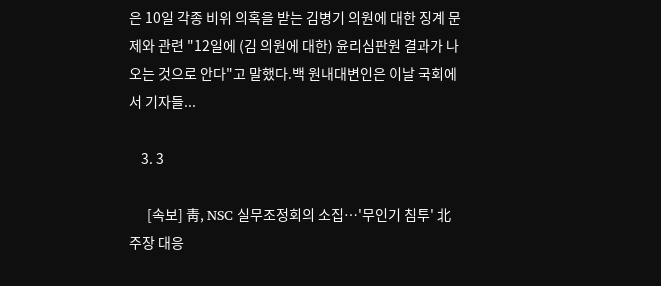은 10일 각종 비위 의혹을 받는 김병기 의원에 대한 징계 문제와 관련 "12일에 (김 의원에 대한) 윤리심판원 결과가 나오는 것으로 안다"고 말했다.백 원내대변인은 이날 국회에서 기자들...

    3. 3

      [속보] 靑, NSC 실무조정회의 소집…'무인기 침투' 北 주장 대응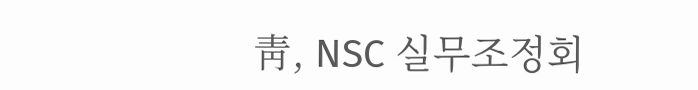靑, NSC 실무조정회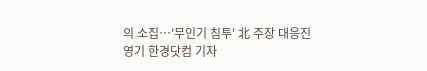의 소집…'무인기 침투' 北 주장 대응진영기 한경닷컴 기자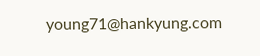young71@hankyung.com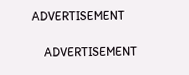ADVERTISEMENT

    ADVERTISEMENT